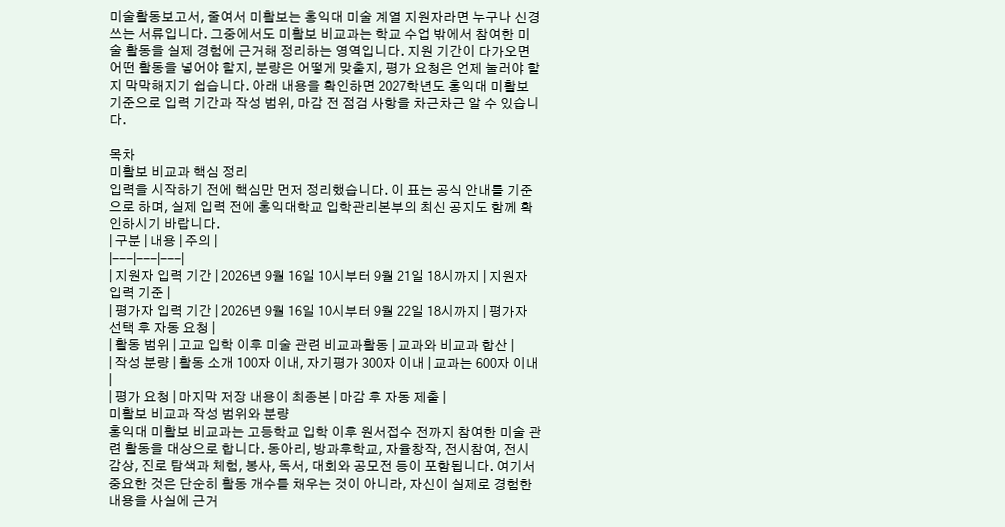미술활동보고서, 줄여서 미활보는 홍익대 미술 계열 지원자라면 누구나 신경 쓰는 서류입니다. 그중에서도 미활보 비교과는 학교 수업 밖에서 참여한 미술 활동을 실제 경험에 근거해 정리하는 영역입니다. 지원 기간이 다가오면 어떤 활동을 넣어야 할지, 분량은 어떻게 맞출지, 평가 요청은 언제 눌러야 할지 막막해지기 쉽습니다. 아래 내용을 확인하면 2027학년도 홍익대 미활보 기준으로 입력 기간과 작성 범위, 마감 전 점검 사항을 차근차근 알 수 있습니다.

목차
미활보 비교과 핵심 정리
입력을 시작하기 전에 핵심만 먼저 정리했습니다. 이 표는 공식 안내를 기준으로 하며, 실제 입력 전에 홍익대학교 입학관리본부의 최신 공지도 함께 확인하시기 바랍니다.
| 구분 | 내용 | 주의 |
|---|---|---|
| 지원자 입력 기간 | 2026년 9월 16일 10시부터 9월 21일 18시까지 | 지원자 입력 기준 |
| 평가자 입력 기간 | 2026년 9월 16일 10시부터 9월 22일 18시까지 | 평가자 선택 후 자동 요청 |
| 활동 범위 | 고교 입학 이후 미술 관련 비교과활동 | 교과와 비교과 합산 |
| 작성 분량 | 활동 소개 100자 이내, 자기평가 300자 이내 | 교과는 600자 이내 |
| 평가 요청 | 마지막 저장 내용이 최종본 | 마감 후 자동 제출 |
미활보 비교과 작성 범위와 분량
홍익대 미활보 비교과는 고등학교 입학 이후 원서접수 전까지 참여한 미술 관련 활동을 대상으로 합니다. 동아리, 방과후학교, 자율창작, 전시참여, 전시감상, 진로 탐색과 체험, 봉사, 독서, 대회와 공모전 등이 포함됩니다. 여기서 중요한 것은 단순히 활동 개수를 채우는 것이 아니라, 자신이 실제로 경험한 내용을 사실에 근거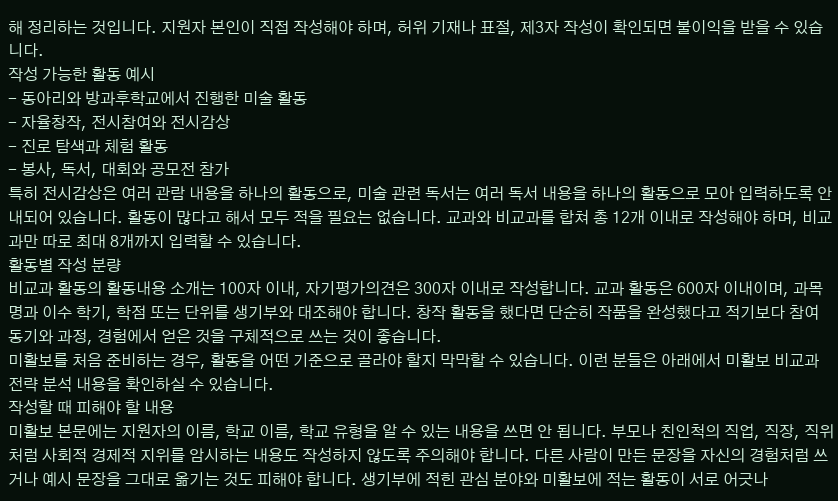해 정리하는 것입니다. 지원자 본인이 직접 작성해야 하며, 허위 기재나 표절, 제3자 작성이 확인되면 불이익을 받을 수 있습니다.
작성 가능한 활동 예시
- 동아리와 방과후학교에서 진행한 미술 활동
- 자율창작, 전시참여와 전시감상
- 진로 탐색과 체험 활동
- 봉사, 독서, 대회와 공모전 참가
특히 전시감상은 여러 관람 내용을 하나의 활동으로, 미술 관련 독서는 여러 독서 내용을 하나의 활동으로 모아 입력하도록 안내되어 있습니다. 활동이 많다고 해서 모두 적을 필요는 없습니다. 교과와 비교과를 합쳐 총 12개 이내로 작성해야 하며, 비교과만 따로 최대 8개까지 입력할 수 있습니다.
활동별 작성 분량
비교과 활동의 활동내용 소개는 100자 이내, 자기평가의견은 300자 이내로 작성합니다. 교과 활동은 600자 이내이며, 과목명과 이수 학기, 학점 또는 단위를 생기부와 대조해야 합니다. 창작 활동을 했다면 단순히 작품을 완성했다고 적기보다 참여 동기와 과정, 경험에서 얻은 것을 구체적으로 쓰는 것이 좋습니다.
미활보를 처음 준비하는 경우, 활동을 어떤 기준으로 골라야 할지 막막할 수 있습니다. 이런 분들은 아래에서 미활보 비교과 전략 분석 내용을 확인하실 수 있습니다.
작성할 때 피해야 할 내용
미활보 본문에는 지원자의 이름, 학교 이름, 학교 유형을 알 수 있는 내용을 쓰면 안 됩니다. 부모나 친인척의 직업, 직장, 직위처럼 사회적 경제적 지위를 암시하는 내용도 작성하지 않도록 주의해야 합니다. 다른 사람이 만든 문장을 자신의 경험처럼 쓰거나 예시 문장을 그대로 옮기는 것도 피해야 합니다. 생기부에 적힌 관심 분야와 미활보에 적는 활동이 서로 어긋나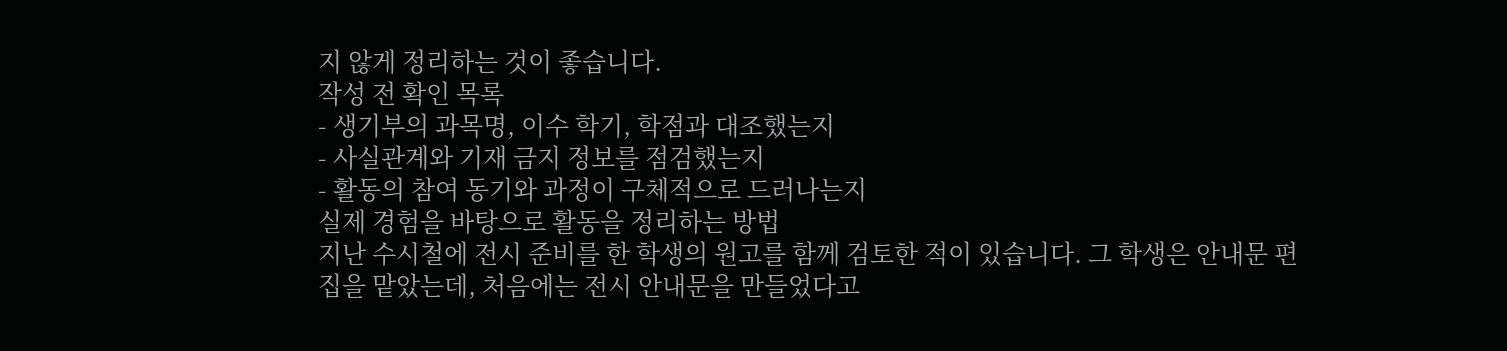지 않게 정리하는 것이 좋습니다.
작성 전 확인 목록
- 생기부의 과목명, 이수 학기, 학점과 대조했는지
- 사실관계와 기재 금지 정보를 점검했는지
- 활동의 참여 동기와 과정이 구체적으로 드러나는지
실제 경험을 바탕으로 활동을 정리하는 방법
지난 수시철에 전시 준비를 한 학생의 원고를 함께 검토한 적이 있습니다. 그 학생은 안내문 편집을 맡았는데, 처음에는 전시 안내문을 만들었다고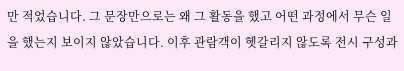만 적었습니다. 그 문장만으로는 왜 그 활동을 했고 어떤 과정에서 무슨 일을 했는지 보이지 않았습니다. 이후 관람객이 헷갈리지 않도록 전시 구성과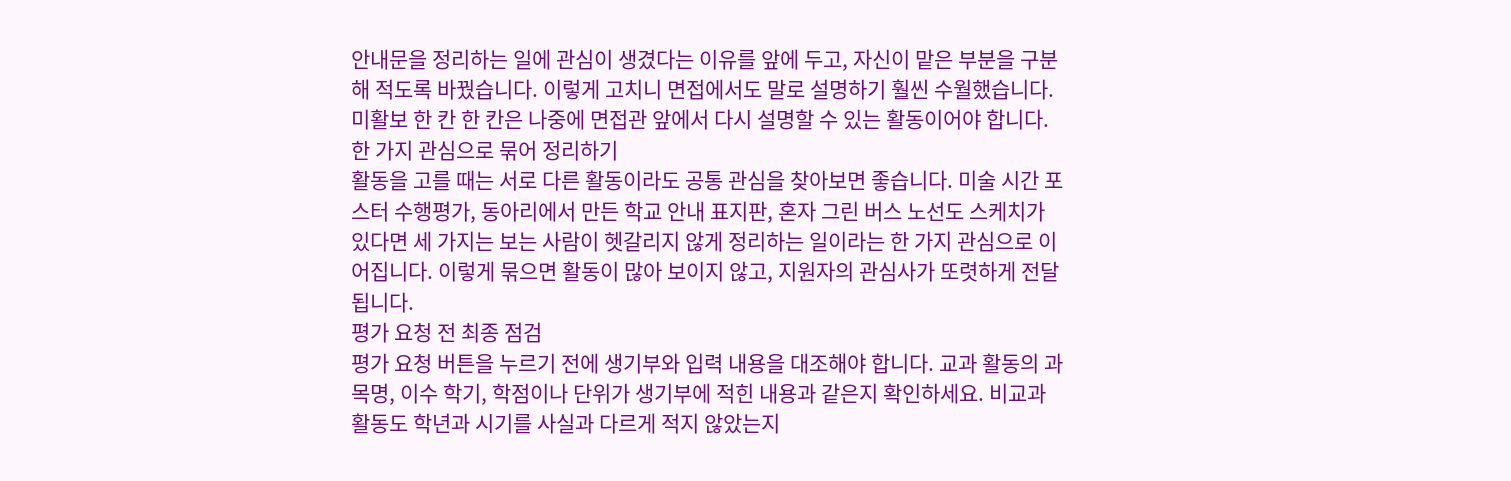안내문을 정리하는 일에 관심이 생겼다는 이유를 앞에 두고, 자신이 맡은 부분을 구분해 적도록 바꿨습니다. 이렇게 고치니 면접에서도 말로 설명하기 훨씬 수월했습니다. 미활보 한 칸 한 칸은 나중에 면접관 앞에서 다시 설명할 수 있는 활동이어야 합니다.
한 가지 관심으로 묶어 정리하기
활동을 고를 때는 서로 다른 활동이라도 공통 관심을 찾아보면 좋습니다. 미술 시간 포스터 수행평가, 동아리에서 만든 학교 안내 표지판, 혼자 그린 버스 노선도 스케치가 있다면 세 가지는 보는 사람이 헷갈리지 않게 정리하는 일이라는 한 가지 관심으로 이어집니다. 이렇게 묶으면 활동이 많아 보이지 않고, 지원자의 관심사가 또렷하게 전달됩니다.
평가 요청 전 최종 점검
평가 요청 버튼을 누르기 전에 생기부와 입력 내용을 대조해야 합니다. 교과 활동의 과목명, 이수 학기, 학점이나 단위가 생기부에 적힌 내용과 같은지 확인하세요. 비교과 활동도 학년과 시기를 사실과 다르게 적지 않았는지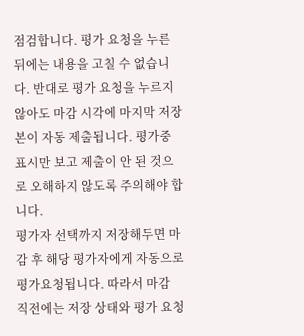점검합니다. 평가 요청을 누른 뒤에는 내용을 고칠 수 없습니다. 반대로 평가 요청을 누르지 않아도 마감 시각에 마지막 저장본이 자동 제출됩니다. 평가중 표시만 보고 제출이 안 된 것으로 오해하지 않도록 주의해야 합니다.
평가자 선택까지 저장해두면 마감 후 해당 평가자에게 자동으로 평가요청됩니다. 따라서 마감 직전에는 저장 상태와 평가 요청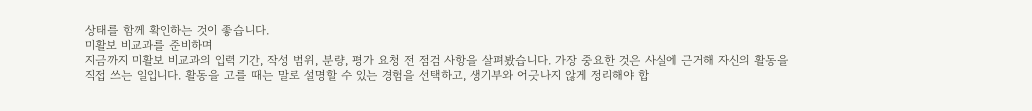상태를 함께 확인하는 것이 좋습니다.
미활보 비교과를 준비하며
지금까지 미활보 비교과의 입력 기간, 작성 범위, 분량, 평가 요청 전 점검 사항을 살펴봤습니다. 가장 중요한 것은 사실에 근거해 자신의 활동을 직접 쓰는 일입니다. 활동을 고를 때는 말로 설명할 수 있는 경험을 선택하고, 생기부와 어긋나지 않게 정리해야 합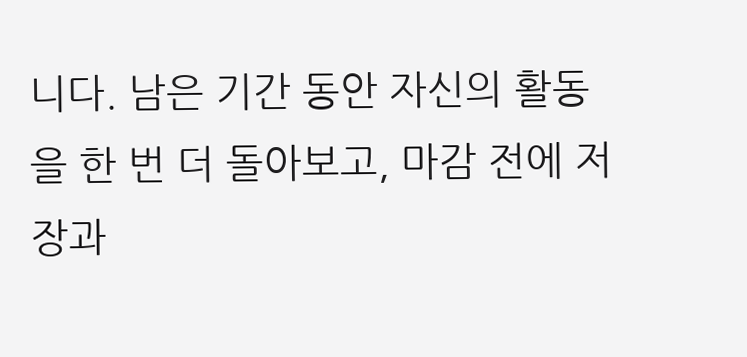니다. 남은 기간 동안 자신의 활동을 한 번 더 돌아보고, 마감 전에 저장과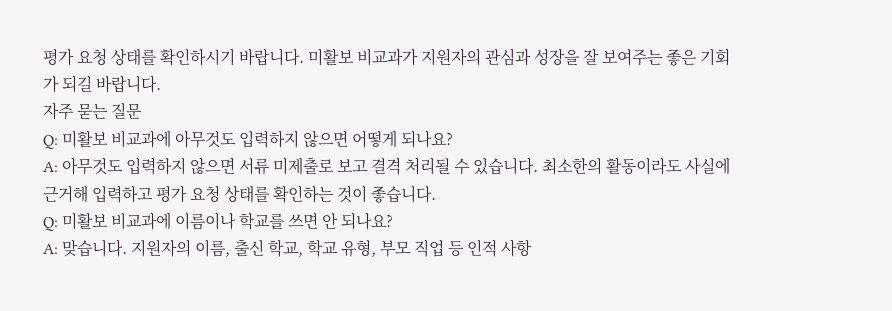평가 요청 상태를 확인하시기 바랍니다. 미활보 비교과가 지원자의 관심과 성장을 잘 보여주는 좋은 기회가 되길 바랍니다.
자주 묻는 질문
Q: 미활보 비교과에 아무것도 입력하지 않으면 어떻게 되나요?
A: 아무것도 입력하지 않으면 서류 미제출로 보고 결격 처리될 수 있습니다. 최소한의 활동이라도 사실에 근거해 입력하고 평가 요청 상태를 확인하는 것이 좋습니다.
Q: 미활보 비교과에 이름이나 학교를 쓰면 안 되나요?
A: 맞습니다. 지원자의 이름, 출신 학교, 학교 유형, 부모 직업 등 인적 사항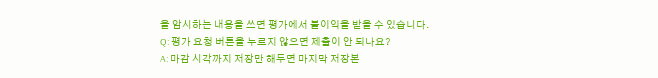을 암시하는 내용을 쓰면 평가에서 불이익을 받을 수 있습니다.
Q: 평가 요청 버튼을 누르지 않으면 제출이 안 되나요?
A: 마감 시각까지 저장만 해두면 마지막 저장본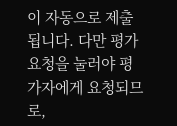이 자동으로 제출됩니다. 다만 평가 요청을 눌러야 평가자에게 요청되므로,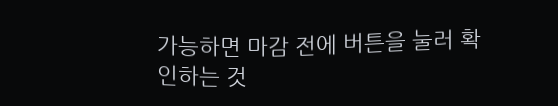가능하면 마감 전에 버튼을 눌러 확인하는 것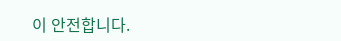이 안전합니다.